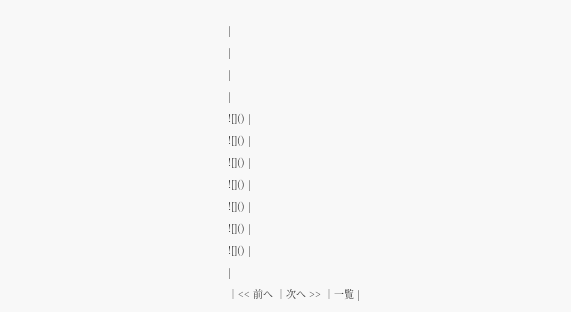|
|
|
|
![]() |
![]() |
![]() |
![]() |
![]() |
![]() |
![]() |
|
│<< 前へ │次へ >> │一覧 |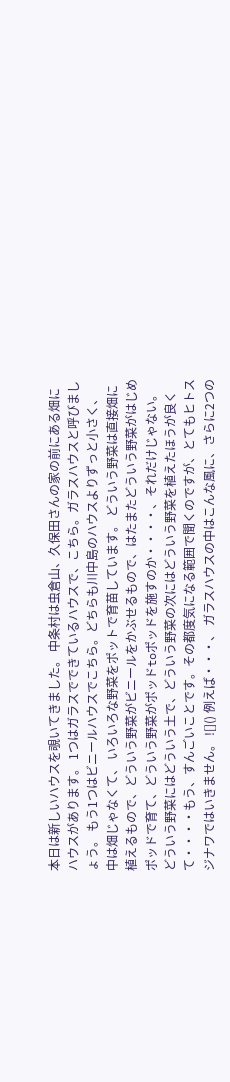本日は新しいハウスを覗いてきました。 中条村は虫倉山、久保田さんの家の前にある畑にハウスがあります。 1つはガラスでできているハウスで、こちら。ガラスハウスと呼びましょう。 もう1つはビニールハウスでこちら。どちらも川中島のハウスよりずっと小さく、 中は畑じゃなくて、 いろいろな野菜をポットで育苗しています。 どういう野菜は直接畑に植えるもので、どういう野菜がビニールをかぶせるもので、はたまたどういう野菜がはじめポッドで育て、どういう野菜がポッドtoポッドを施すのか・・・・、それだけじゃない。どういう野菜にはどういう土で、どういう野菜の次にはどういう野菜を植えたほうが良くて・・・・もう、すんごいことです。その都度気になる範囲で聞くのですが、とてもヒトスジナワではいきません。 ![]() 例えば・・・、 ガラスハウスの中はこんな風に、さらに2つの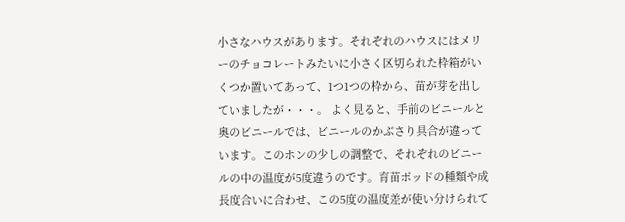小さなハウスがあります。それぞれのハウスにはメリーのチョコレートみたいに小さく区切られた枠箱がいくつか置いてあって、1つ1つの枠から、苗が芽を出していましたが・・・。 よく見ると、手前のビニールと奥のビニールでは、ビニールのかぶさり具合が違っています。このホンの少しの調整で、それぞれのビニールの中の温度が5度違うのです。育苗ポッドの種類や成長度合いに合わせ、この5度の温度差が使い分けられて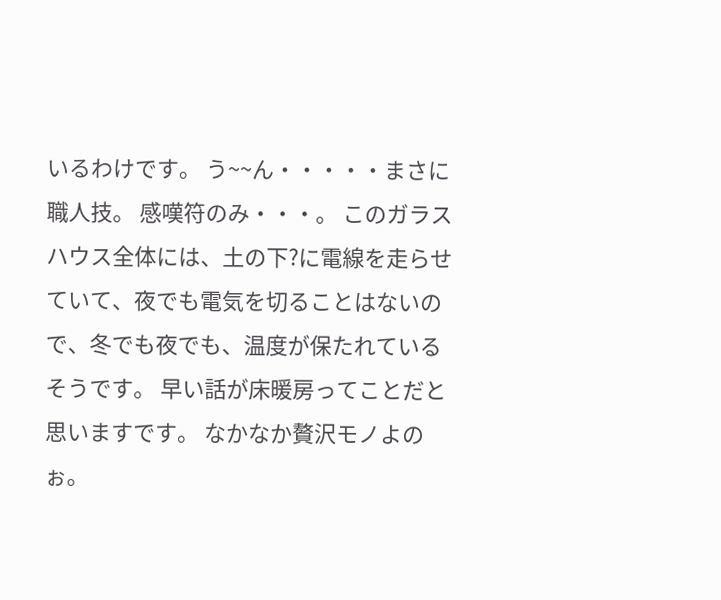いるわけです。 う~~ん・・・・・まさに職人技。 感嘆符のみ・・・。 このガラスハウス全体には、土の下?に電線を走らせていて、夜でも電気を切ることはないので、冬でも夜でも、温度が保たれているそうです。 早い話が床暖房ってことだと思いますです。 なかなか贅沢モノよのぉ。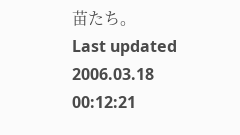苗たち。
Last updated
2006.03.18 00:12:21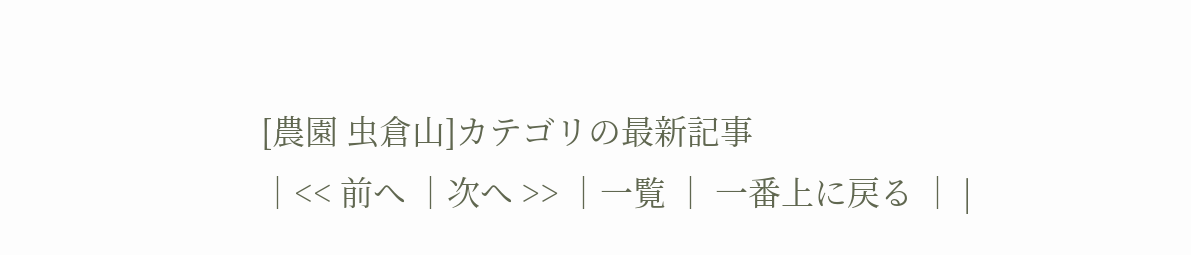[農園 虫倉山]カテゴリの最新記事
│<< 前へ │次へ >> │一覧 │ 一番上に戻る │ |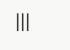|||